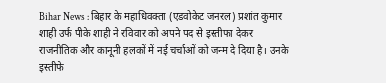Bihar News : बिहार के महाधिवक्ता (एडवोकेट जनरल) प्रशांत कुमार शाही उर्फ पीके शाही ने रविवार को अपने पद से इस्तीफा देकर राजनीतिक और कानूनी हलकों में नई चर्चाओं को जन्म दे दिया है। उनके इस्तीफे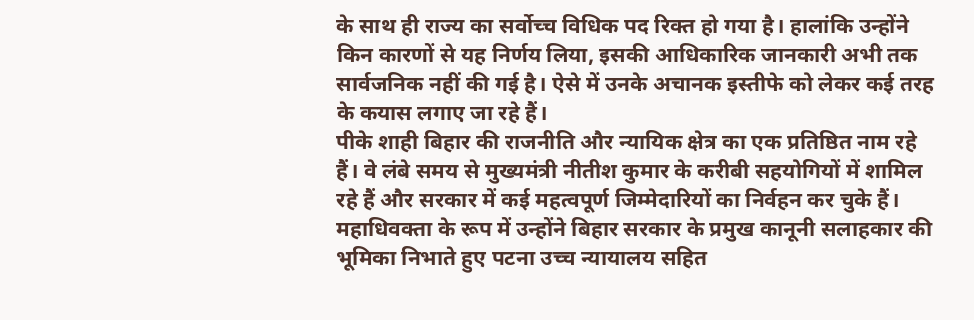के साथ ही राज्य का सर्वोच्च विधिक पद रिक्त हो गया है। हालांकि उन्होंने किन कारणों से यह निर्णय लिया, इसकी आधिकारिक जानकारी अभी तक सार्वजनिक नहीं की गई है। ऐसे में उनके अचानक इस्तीफे को लेकर कई तरह के कयास लगाए जा रहे हैं।
पीके शाही बिहार की राजनीति और न्यायिक क्षेत्र का एक प्रतिष्ठित नाम रहे हैं। वे लंबे समय से मुख्यमंत्री नीतीश कुमार के करीबी सहयोगियों में शामिल रहे हैं और सरकार में कई महत्वपूर्ण जिम्मेदारियों का निर्वहन कर चुके हैं। महाधिवक्ता के रूप में उन्होंने बिहार सरकार के प्रमुख कानूनी सलाहकार की भूमिका निभाते हुए पटना उच्च न्यायालय सहित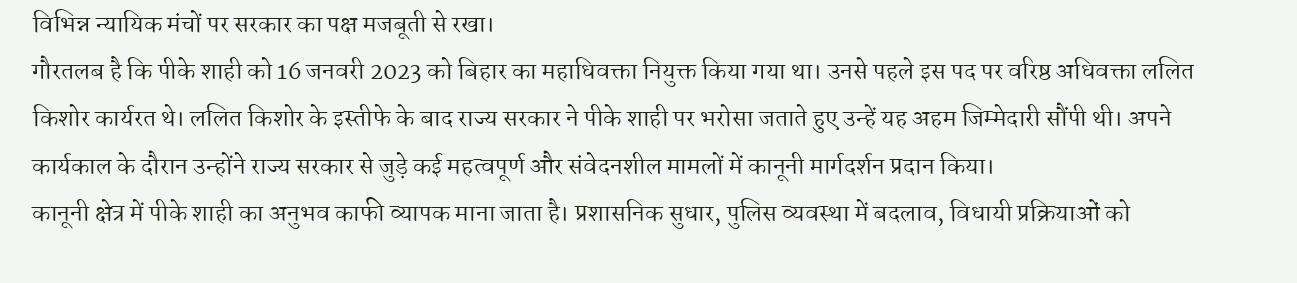विभिन्न न्यायिक मंचों पर सरकार का पक्ष मजबूती से रखा।
गौरतलब है कि पीके शाही को 16 जनवरी 2023 को बिहार का महाधिवक्ता नियुक्त किया गया था। उनसे पहले इस पद पर वरिष्ठ अधिवक्ता ललित किशोर कार्यरत थे। ललित किशोर के इस्तीफे के बाद राज्य सरकार ने पीके शाही पर भरोसा जताते हुए उन्हें यह अहम जिम्मेदारी सौंपी थी। अपने कार्यकाल के दौरान उन्होंने राज्य सरकार से जुड़े कई महत्वपूर्ण और संवेदनशील मामलों में कानूनी मार्गदर्शन प्रदान किया।
कानूनी क्षेत्र में पीके शाही का अनुभव काफी व्यापक माना जाता है। प्रशासनिक सुधार, पुलिस व्यवस्था में बदलाव, विधायी प्रक्रियाओं को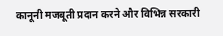कानूनी मजबूती प्रदान करने और विभिन्न सरकारी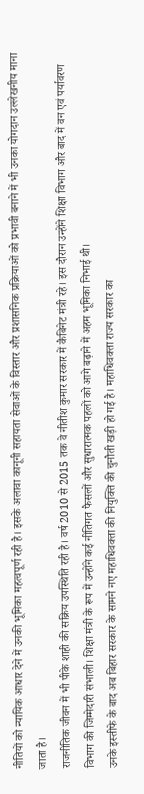नीतियों को न्यायिक आधार देने में उनकी भूमिका महत्वपूर्ण रही है। इसके अलावा कानूनी सहायता सेवाओं के विस्तार और प्रशासनिक प्रक्रियाओं को प्रभावी बनाने में भी उनका योगदान उल्लेखनीय माना जाता है।
राजनीतिक जीवन में भी पीके शाही की सक्रिय उपस्थिति रही है। वर्ष 2010 से 2015 तक वे नीतीश कुमार सरकार में कैबिनेट मंत्री रहे। इस दौरान उन्होंने शिक्षा विभाग और बाद में वन एवं पर्यावरण विभाग की जिम्मेदारी संभाली। शिक्षा मंत्री के रूप में उन्होंने कई नीतिगत फैसलों और सुधारात्मक पहलों को आगे बढ़ाने में अहम भूमिका निभाई थी।
उनके इस्तीफे के बाद अब बिहार सरकार के सामने नए महाधिवक्ता की नियुक्ति की चुनौती खड़ी हो गई है। महाधिवक्ता राज्य सरकार का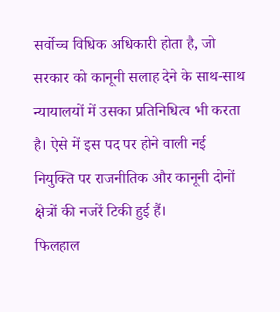सर्वोच्च विधिक अधिकारी होता है, जो सरकार को कानूनी सलाह देने के साथ-साथ न्यायालयों में उसका प्रतिनिधित्व भी करता है। ऐसे में इस पद पर होने वाली नई नियुक्ति पर राजनीतिक और कानूनी दोनों क्षेत्रों की नजरें टिकी हुई हैं।
फिलहाल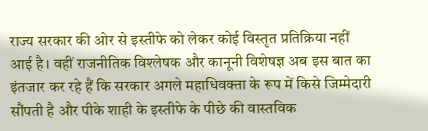राज्य सरकार की ओर से इस्तीफे को लेकर कोई विस्तृत प्रतिक्रिया नहीं आई है। वहीं राजनीतिक विश्लेषक और कानूनी विशेषज्ञ अब इस बात का इंतजार कर रहे हैं कि सरकार अगले महाधिवक्ता के रूप में किसे जिम्मेदारी सौंपती है और पीके शाही के इस्तीफे के पीछे की वास्तविक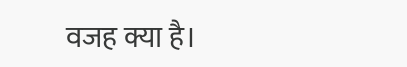वजह क्या है।